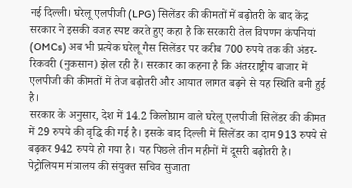नई दिल्ली। घरेलू एलपीजी (LPG) सिलेंडर की कीमतों में बढ़ोतरी के बाद केंद्र सरकार ने इसकी वजह स्पष्ट करते हुए कहा है कि सरकारी तेल विपणन कंपनियां (OMCs) अब भी प्रत्येक घरेलू गैस सिलेंडर पर करीब 700 रुपये तक की अंडर-रिकवरी (नुकसान) झेल रही हैं। सरकार का कहना है कि अंतरराष्ट्रीय बाजार में एलपीजी की कीमतों में तेज बढ़ोतरी और आयात लागत बढ़ने से यह स्थिति बनी हुई है।
सरकार के अनुसार, देश में 14.2 किलोग्राम वाले घरेलू एलपीजी सिलेंडर की कीमत में 29 रुपये की वृद्धि की गई है। इसके बाद दिल्ली में सिलेंडर का दाम 913 रुपये से बढ़कर 942 रुपये हो गया है। यह पिछले तीन महीनों में दूसरी बढ़ोतरी है।
पेट्रोलियम मंत्रालय की संयुक्त सचिव सुजाता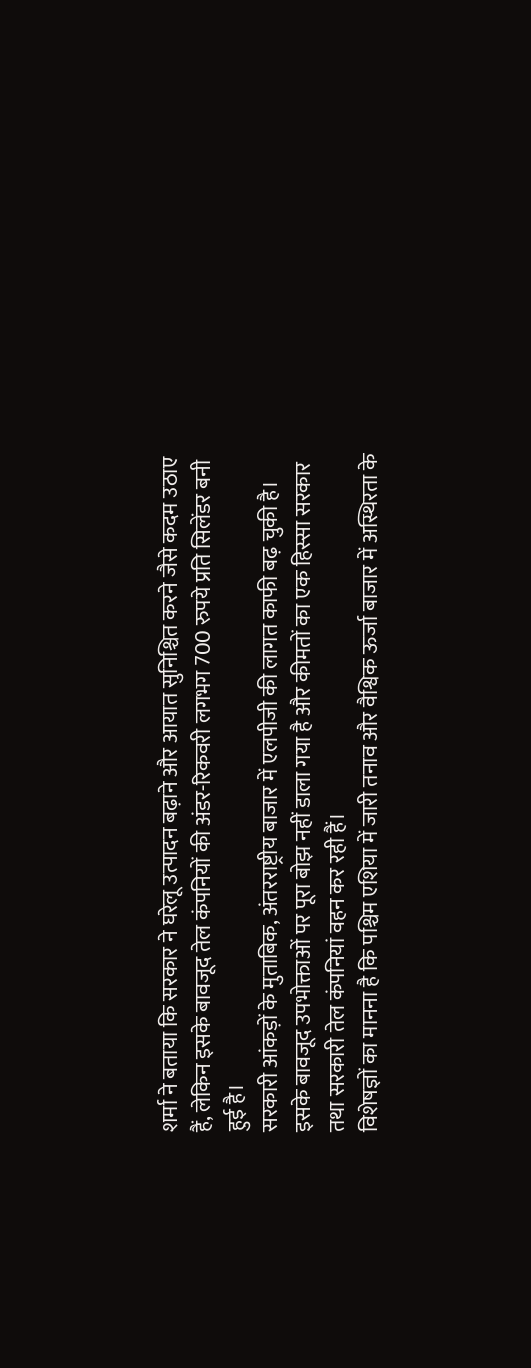शर्मा ने बताया कि सरकार ने घरेलू उत्पादन बढ़ाने और आयात सुनिश्चित करने जैसे कदम उठाए हैं, लेकिन इसके बावजूद तेल कंपनियों की अंडर-रिकवरी लगभग 700 रुपये प्रति सिलेंडर बनी हुई है।
सरकारी आंकड़ों के मुताबिक, अंतरराष्ट्रीय बाजार में एलपीजी की लागत काफी बढ़ चुकी है। इसके बावजूद उपभोक्ताओं पर पूरा बोझ नहीं डाला गया है और कीमतों का एक हिस्सा सरकार तथा सरकारी तेल कंपनियां वहन कर रही हैं।
विशेषज्ञों का मानना है कि पश्चिम एशिया में जारी तनाव और वैश्विक ऊर्जा बाजार में अस्थिरता के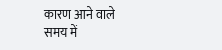कारण आने वाले समय में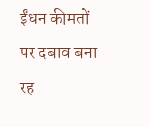ईंधन कीमतों पर दबाव बना रह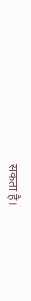सकता है।